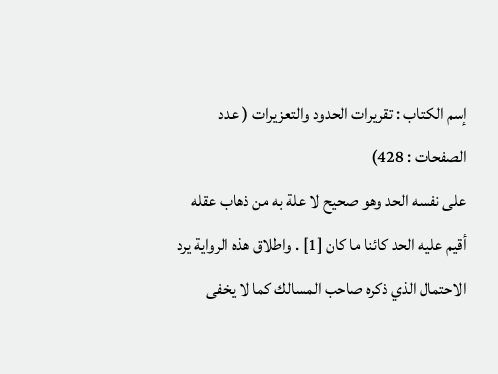إسم الكتاب : تقريرات الحدود والتعزيرات ( عدد الصفحات : 428)
على نفسه الحد وهو صحيح لا علة به من ذهاب عقله أقيم عليه الحد كائنا ما كان [1] . واطلاق هذه الرواية يرد الاحتمال الذي ذكره صاحب المسالك كما لا يخفى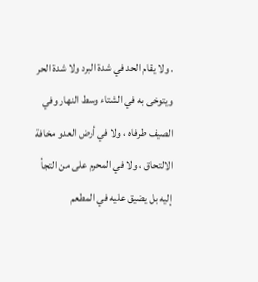. ولا يقام الحد في شدة البرد ولا شدة الحر ويتوخى به في الشتاء وسط النهار وفي الصيف طرفاه ، ولا في أرض العدو مخافة الالتحاق ، ولا في المحرم على من التجأ إليه بل يضيق عليه في المطعم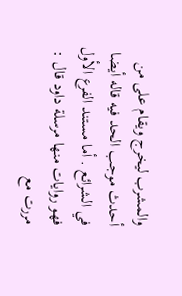والمشرب ليخرج ويقام على من أحدث موجب الحد فيه قاله أيضا في الشرائع . أما مستند الفرع الأول فهو روايات منها مرسلة داود قال : مررت مع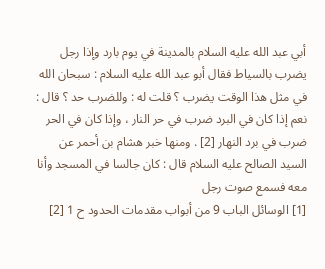أبي عبد الله عليه السلام بالمدينة في يوم بارد وإذا رجل يضرب بالسياط فقال أبو عبد الله عليه السلام : سبحان الله في مثل هذا الوقت يضرب ؟ قلت له : وللضرب حد ؟ قال : نعم إذا كان في البرد ضرب في حر النار ، وإذا كان في الحر ضرب في برد النهار [2] . ومنها خبر هشام بن أحمر عن السيد الصالح عليه السلام قال : كان جالسا في المسجد وأنا معه فسمع صوت رجل
[1] الوسائل الباب 9 من أبواب مقدمات الحدود ح 1 [2]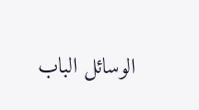الوسائل الباب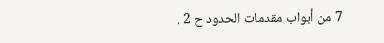7 من أبواب مقدمات الحدود ح 2 .